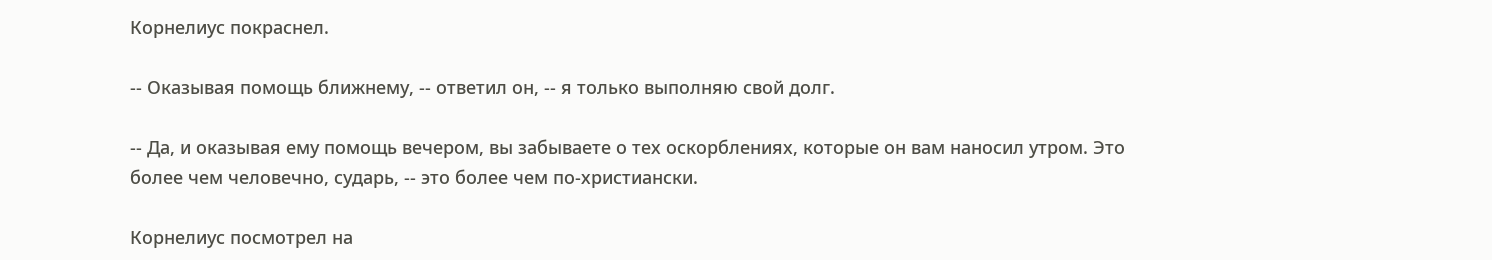Корнелиус покраснел.

-- Оказывая помощь ближнему, -- ответил он, -- я только выполняю свой долг.

-- Да, и оказывая ему помощь вечером, вы забываете о тех оскорблениях, которые он вам наносил утром. Это более чем человечно, сударь, -- это более чем по-христиански.

Корнелиус посмотрел на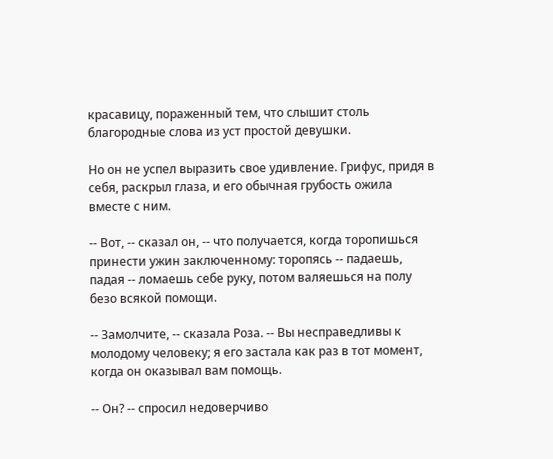красавицу, пораженный тем, что слышит столь благородные слова из уст простой девушки.

Но он не успел выразить свое удивление. Грифус, придя в себя, раскрыл глаза, и его обычная грубость ожила вместе с ним.

-- Вот, -- сказал он, -- что получается, когда торопишься принести ужин заключенному: торопясь -- падаешь, падая -- ломаешь себе руку, потом валяешься на полу безо всякой помощи.

-- Замолчите, -- сказала Роза. -- Вы несправедливы к молодому человеку; я его застала как раз в тот момент, когда он оказывал вам помощь.

-- Он? -- спросил недоверчиво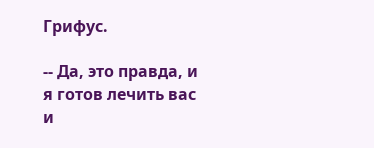Грифус.

-- Да, это правда, и я готов лечить вас и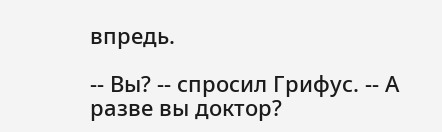впредь.

-- Вы? -- спросил Грифус. -- А разве вы доктор?